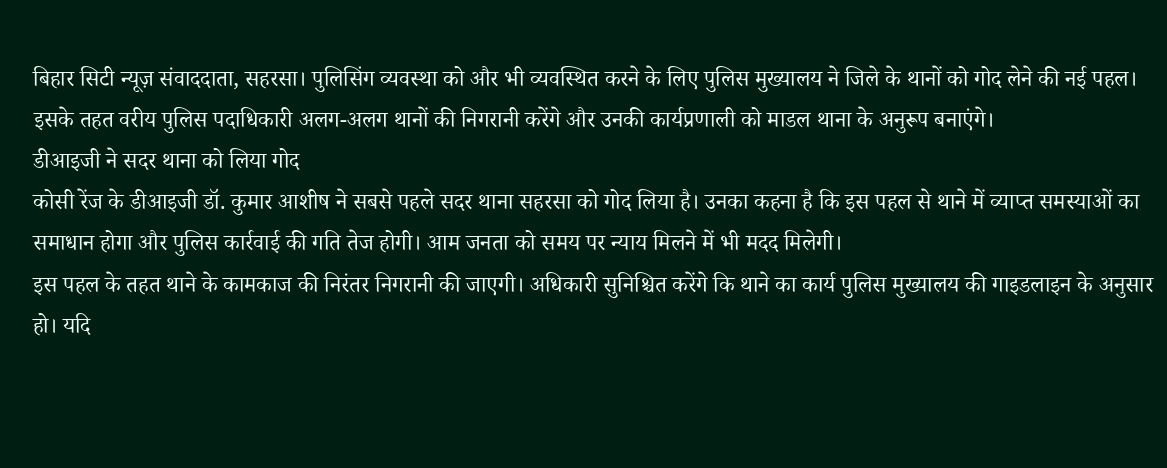बिहार सिटी न्यूज़ संवाददाता, सहरसा। पुलिसिंग व्यवस्था को और भी व्यवस्थित करने के लिए पुलिस मुख्यालय ने जिले के थानों को गोद लेने की नई पहल। इसके तहत वरीय पुलिस पदाधिकारी अलग-अलग थानों की निगरानी करेंगे और उनकी कार्यप्रणाली को माडल थाना के अनुरूप बनाएंगे।
डीआइजी ने सदर थाना को लिया गोद
कोसी रेंज के डीआइजी डॉ. कुमार आशीष ने सबसे पहले सदर थाना सहरसा को गोद लिया है। उनका कहना है कि इस पहल से थाने में व्याप्त समस्याओं का समाधान होगा और पुलिस कार्रवाई की गति तेज होगी। आम जनता को समय पर न्याय मिलने में भी मदद मिलेगी।
इस पहल के तहत थाने के कामकाज की निरंतर निगरानी की जाएगी। अधिकारी सुनिश्चित करेंगे कि थाने का कार्य पुलिस मुख्यालय की गाइडलाइन के अनुसार हो। यदि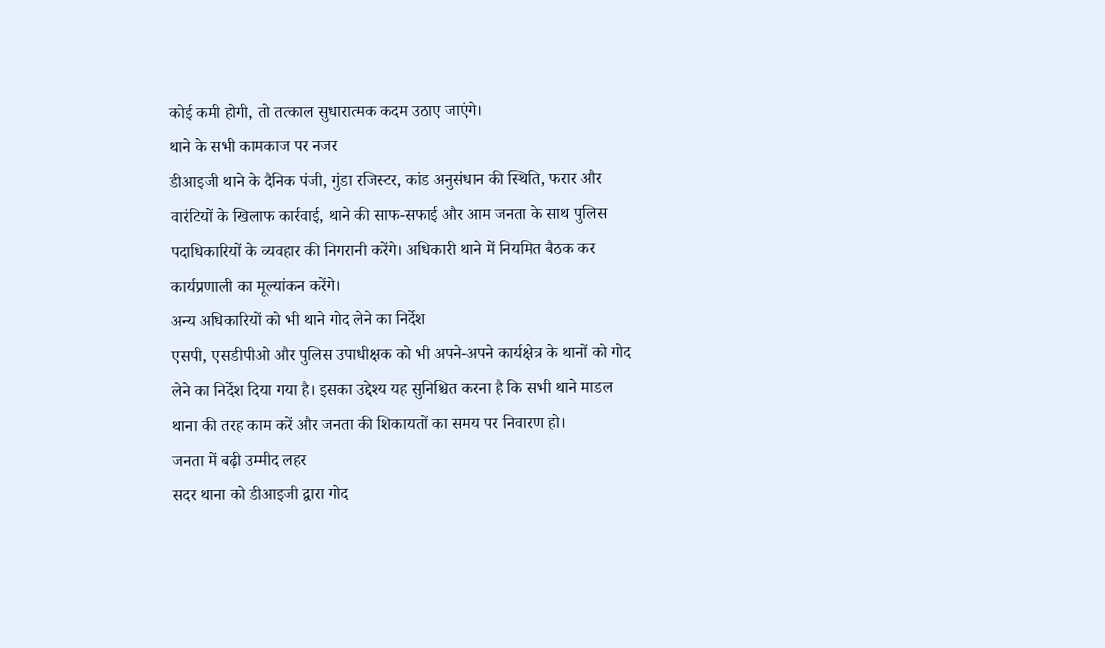कोई कमी होगी, तो तत्काल सुधारात्मक कदम उठाए जाएंगे।
थाने के सभी कामकाज पर नजर
डीआइजी थाने के दैनिक पंजी, गुंडा रजिस्टर, कांड अनुसंधान की स्थिति, फरार और वारंटियों के खिलाफ कार्रवाई, थाने की साफ-सफाई और आम जनता के साथ पुलिस पदाधिकारियों के व्यवहार की निगरानी करेंगे। अधिकारी थाने में नियमित बैठक कर कार्यप्रणाली का मूल्यांकन करेंगे।
अन्य अधिकारियों को भी थाने गोद लेने का निर्देश
एसपी, एसडीपीओ और पुलिस उपाधीक्षक को भी अपने-अपने कार्यक्षेत्र के थानों को गोद लेने का निर्देश दिया गया है। इसका उद्देश्य यह सुनिश्चित करना है कि सभी थाने माडल थाना की तरह काम करें और जनता की शिकायतों का समय पर निवारण हो।
जनता में बढ़ी उम्मीद लहर
सदर थाना को डीआइजी द्वारा गोद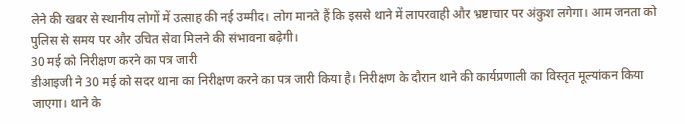लेने की खबर से स्थानीय लोगों में उत्साह की नई उम्मीद। लोग मानते हैं कि इससे थाने में लापरवाही और भ्रष्टाचार पर अंकुश लगेगा। आम जनता को पुलिस से समय पर और उचित सेवा मिलने की संभावना बढ़ेगी।
30 मई को निरीक्षण करने का पत्र जारी
डीआइजी ने 30 मई को सदर थाना का निरीक्षण करने का पत्र जारी किया है। निरीक्षण के दौरान थाने की कार्यप्रणाली का विस्तृत मूल्यांकन किया जाएगा। थाने के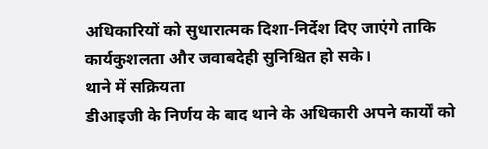अधिकारियों को सुधारात्मक दिशा-निर्देश दिए जाएंगे ताकि कार्यकुशलता और जवाबदेही सुनिश्चित हो सके।
थाने में सक्रियता
डीआइजी के निर्णय के बाद थाने के अधिकारी अपने कार्यों को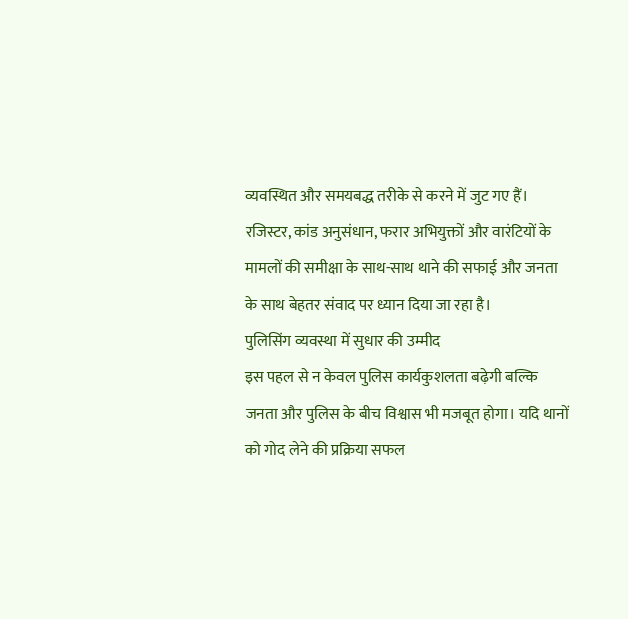व्यवस्थित और समयबद्ध तरीके से करने में जुट गए हैं। रजिस्टर, कांड अनुसंधान, फरार अभियुक्तों और वारंटियों के मामलों की समीक्षा के साथ-साथ थाने की सफाई और जनता के साथ बेहतर संवाद पर ध्यान दिया जा रहा है।
पुलिसिंग व्यवस्था में सुधार की उम्मीद
इस पहल से न केवल पुलिस कार्यकुशलता बढ़ेगी बल्कि जनता और पुलिस के बीच विश्वास भी मजबूत होगा। यदि थानों को गोद लेने की प्रक्रिया सफल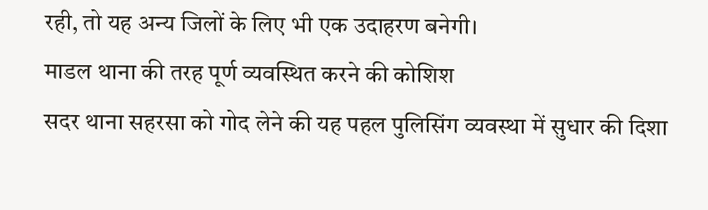रही, तो यह अन्य जिलों के लिए भी एक उदाहरण बनेगी।
माडल थाना की तरह पूर्ण व्यवस्थित करने की कोशिश
सदर थाना सहरसा को गोद लेने की यह पहल पुलिसिंग व्यवस्था में सुधार की दिशा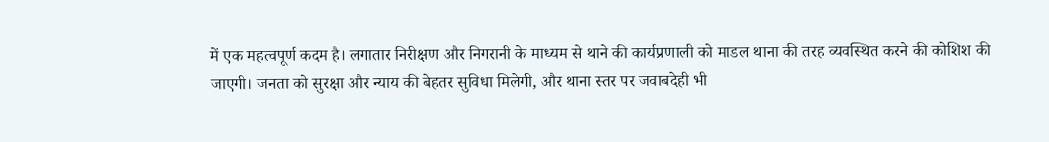में एक महत्वपूर्ण कदम है। लगातार निरीक्षण और निगरानी के माध्यम से थाने की कार्यप्रणाली को माडल थाना की तरह व्यवस्थित करने की कोशिश की जाएगी। जनता को सुरक्षा और न्याय की बेहतर सुविधा मिलेगी, और थाना स्तर पर जवाबदेही भी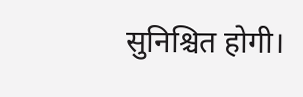सुनिश्चित होगी।